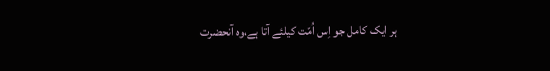ہر ایک کامل جو اِس اُمّت کیلئے آتا ہے،وہ آنحضرت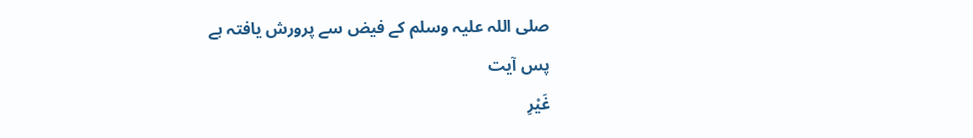صلی اللہ علیہ وسلم کے فیض سے پرورش یافتہ ہے
پس آیت
غَیْرِ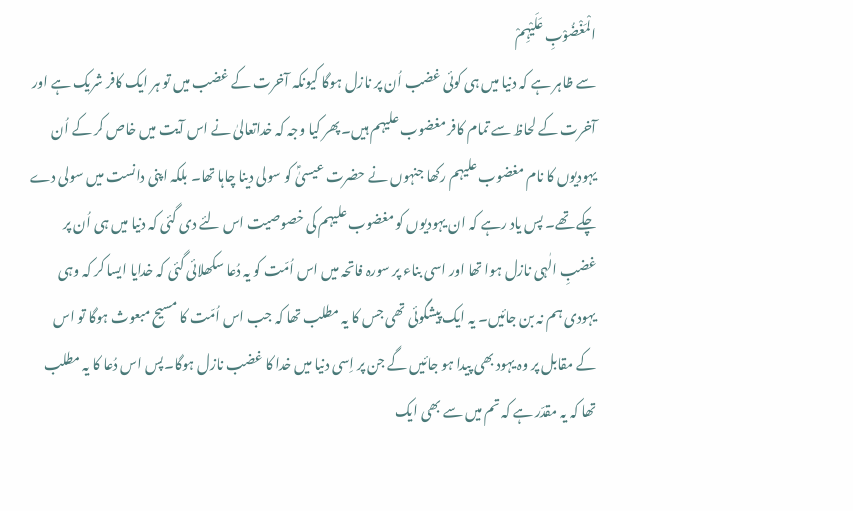الْمَغْضُوْبِ عَلَیْہِمْ
سے ظاہر ہے کہ دنیا میں ہی کوئی غضب اُن پر نازل ہوگا کیونکہ آخرت کے غضب میں تو ہر ایک کافر شریک ہے اور آخرت کے لحاظ سے تمام کافر مغضوب علیہم ہیں۔ پھر کیا وجہ کہ خداتعالیٰ نے اس آیت میں خاص کر کے اُن یہودیوں کا نام مغضوب علیہم رکھا جنہوں نے حضرت عیسیٰؑ کو سولی دینا چاہا تھا۔ بلکہ اپنی دانست میں سولی دے چکے تھے۔ پس یاد رہے کہ ان یہودیوں کو مغضوب علیہم کی خصوصیت اس لئے دی گئی کہ دنیا میں ہی اُن پر غضبِ الٰہی نازل ہوا تھا اور اسی بناء پر سورہ فاتحہ میں اس اُمّت کو یہ دُعا سکھلائی گئی کہ خدایا ایسا کر کہ وہی یہودی ہم نہ بن جائیں۔ یہ ایک پیشگوئی تھی جس کا یہ مطلب تھا کہ جب اس اُمّت کا مسیح مبعوث ہوگا تو اس کے مقابل پر وہ یہود بھی پیدا ہو جائیں گے جن پر اِسی دنیا میں خدا کا غضب نازل ہوگا۔پس اس دُعا کا یہ مطلب تھا کہ یہ مقدّر ہے کہ تم میں سے بھی ایک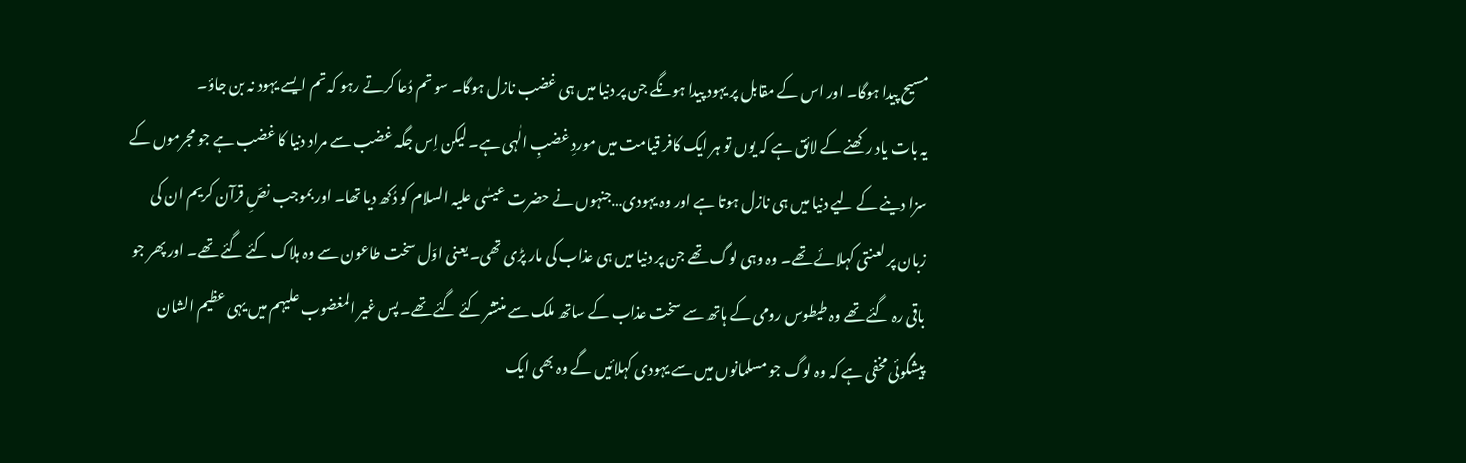مسیح پیدا ہوگا۔ اور اس کے مقابل پر یہود پیدا ہونگے جن پر دنیا میں ہی غضب نازل ہوگا۔ سو تم دُعا کرتے رہو کہ تم ایسے یہود نہ بن جاؤ۔
یہ بات یاد رکھنے کے لائق ہے کہ یوں تو ہر ایک کافر قیامت میں موردِ غضبِ الٰہی ہے۔ لیکن اِس جگہ غضب سے مراد دنیا کا غضب ہے جو مجرموں کے سزا دینے کے لیے دنیا میں ہی نازل ہوتا ہے اور وہ یہودی…جنہوں نے حضرت عیسٰی علیہ السلام کو دُکھ دیا تھا۔ اور بموجب نصِّ قرآن کریم ان کی زبان پر لعنتی کہلائے تھے۔ وہ وہی لوگ تھے جن پر دنیا میں ہی عذاب کی مار پڑی تھی۔ یعنی اوّل سخت طاعون سے وہ ہلاک کئے گئے تھے۔ اور پھر جو باقی رہ گئے تھے وہ طیطوس رومی کے ہاتھ سے سخت عذاب کے ساتھ ملک سے منتشر کئے گئے تھے۔ پس غیر المغضوب علیہم میں یہی عظیم الشان پیشگوئی مخفی ہے کہ وہ لوگ جو مسلمانوں میں سے یہودی کہلائیں گے وہ بھی ایک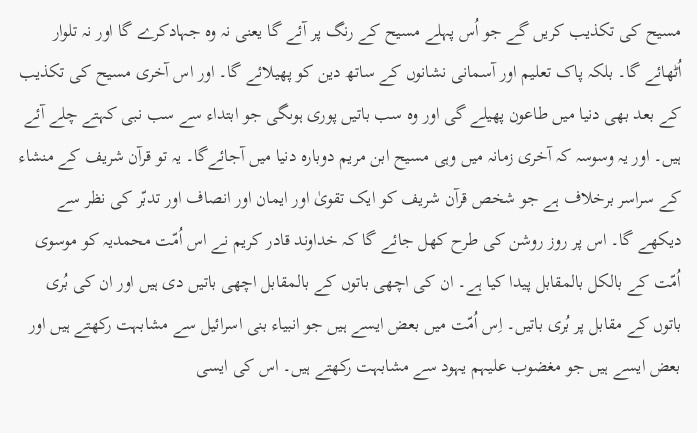مسیح کی تکذیب کریں گے جو اُس پہلے مسیح کے رنگ پر آئے گا یعنی نہ وہ جہادکرے گا اور نہ تلوار اُٹھائے گا۔ بلکہ پاک تعلیم اور آسمانی نشانوں کے ساتھ دین کو پھیلائے گا۔ اور اس آخری مسیح کی تکذیب کے بعد بھی دنیا میں طاعون پھیلے گی اور وہ سب باتیں پوری ہوںگی جو ابتداء سے سب نبی کہتے چلے آئے ہیں۔ اور یہ وسوسہ کہ آخری زمانہ میں وہی مسیح ابن مریم دوبارہ دنیا میں آجائےگا۔ یہ تو قرآن شریف کے منشاء کے سراسر برخلاف ہے جو شخص قرآن شریف کو ایک تقویٰ اور ایمان اور انصاف اور تدبّر کی نظر سے دیکھے گا۔ اس پر روز روشن کی طرح کھل جائے گا کہ خداوند قادر کریم نے اس اُمّت محمدیہ کو موسوی اُمّت کے بالکل بالمقابل پیدا کیا ہے۔ ان کی اچھی باتوں کے بالمقابل اچھی باتیں دی ہیں اور ان کی بُری باتوں کے مقابل پر بُری باتیں۔ اِس اُمّت میں بعض ایسے ہیں جو انبیاء بنی اسرائیل سے مشابہت رکھتے ہیں اور بعض ایسے ہیں جو مغضوب علیہم یہود سے مشابہت رکھتے ہیں۔ اس کی ایسی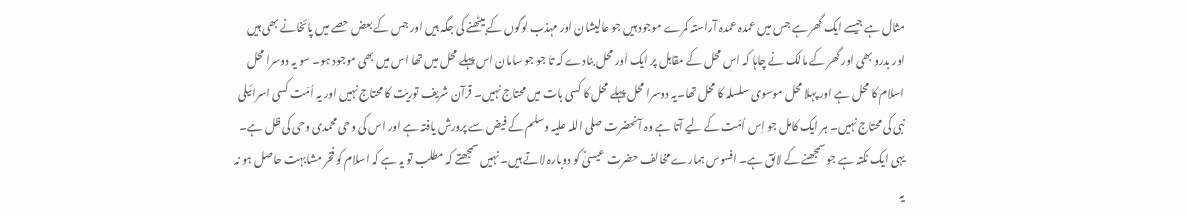مثال ہے جیسے ایک گھر ہے جس میں عمدہ عمدہ آراستہ کمرے موجود ہیں جو عالیشان اور مہذب لوگوں کے بیٹھنے کی جگہ ہیں اور جس کے بعض حصے میں پائخانے بھی ہیں اور بدرو بھی اور گھر کے مالک نے چاہا کہ اس محل کے مقابل پر ایک اَور محل بنادے کہ تا جو جو سامان اس پہلے محل میں تھا اس میں بھی موجود ہو۔ سو یہ دوسرا محل اسلام کا محل ہے اور پہلا محل موسوی سلسلہ کا محل تھا۔یہ دوسرا محل پہلے محل کا کسی بات میں محتاج نہیں۔ قرآن شریف توریت کا محتاج نہیں اور یہ اُمّت کسی اسرائیلی نبی کی محتاج نہیں۔ ہر ایک کامل جو اِس اُمّت کے لیے آتا ہے وہ آنحضرت صلی اللہ علیہ وسلم کے فیض سے پرورش یافتہ ہے اور اس کی وحی محمدی وحی کی ظل ہے۔ یہی ایک نکتہ ہے جو سمجھنے کے لائق ہے۔ افسوس ہمارے مخالف حضرت عیسیٰؑ کو دوبارہ لاتے ہیں۔ نہیں سمجھتے کہ مطلب تو یہ ہے کہ اسلام کو فخر مشابہت حاصل ہو نہ یہ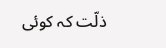ذلّت کہ کوئی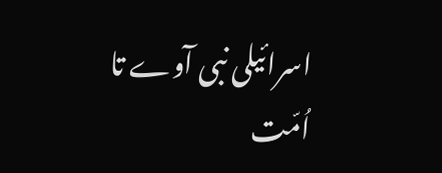اسرائیلی نبی آوے تا اُمّت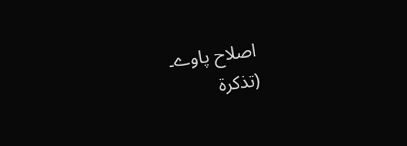اصلاح پاوے۔
(تذکرۃ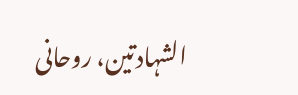الشہادتین، روحانی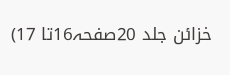خزائن جلد 20صفحہ16تا 17)